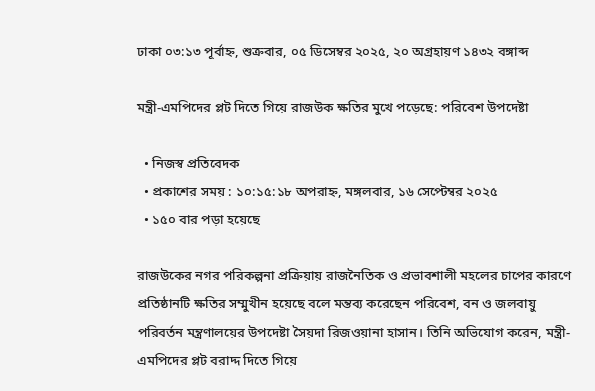ঢাকা ০৩:১৩ পূর্বাহ্ন, শুক্রবার, ০৫ ডিসেম্বর ২০২৫, ২০ অগ্রহায়ণ ১৪৩২ বঙ্গাব্দ

মন্ত্রী-এমপিদের প্লট দিতে গিয়ে রাজউক ক্ষতির মুখে পড়েছে: পরিবেশ উপদেষ্টা

  • নিজস্ব প্রতিবেদক
  • প্রকাশের সময় : ১০:১৫:১৮ অপরাহ্ন, মঙ্গলবার, ১৬ সেপ্টেম্বর ২০২৫
  • ১৫০ বার পড়া হয়েছে

রাজউকের নগর পরিকল্পনা প্রক্রিয়ায় রাজনৈতিক ও প্রভাবশালী মহলের চাপের কারণে প্রতিষ্ঠানটি ক্ষতির সম্মুখীন হয়েছে বলে মন্তব্য করেছেন পরিবেশ, বন ও জলবায়ু পরিবর্তন মন্ত্রণালয়ের উপদেষ্টা সৈয়দা রিজওয়ানা হাসান। তিনি অভিযোগ করেন, মন্ত্রী-এমপিদের প্লট বরাদ্দ দিতে গিয়ে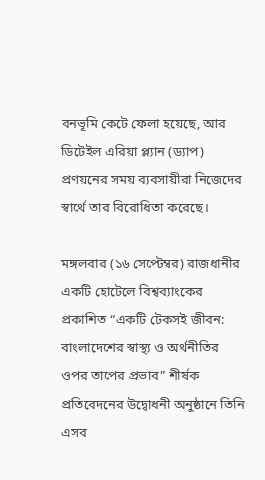বনভূমি কেটে ফেলা হয়েছে, আর ডিটেইল এরিয়া প্ল্যান (ড্যাপ) প্রণয়নের সময় ব্যবসায়ীরা নিজেদের স্বার্থে তার বিরোধিতা করেছে।

মঙ্গলবার (১৬ সেপ্টেম্বর) রাজধানীর একটি হোটেলে বিশ্বব্যাংকের প্রকাশিত “একটি টেকসই জীবন: বাংলাদেশের স্বাস্থ্য ও অর্থনীতির ওপর তাপের প্রভাব” শীর্ষক প্রতিবেদনের উদ্বোধনী অনুষ্ঠানে তিনি এসব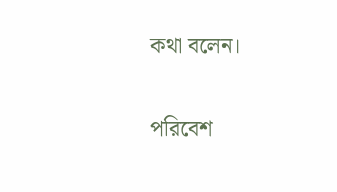কথা বলেন।

পরিবেশ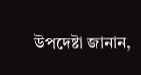উপদেষ্টা জানান,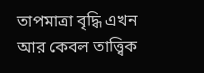তাপমাত্রা বৃদ্ধি এখন আর কেবল তাত্ত্বিক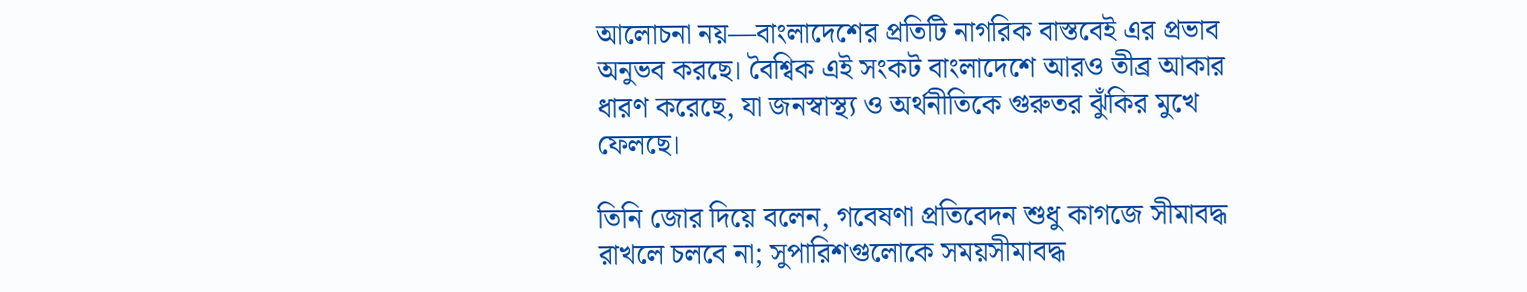আলোচনা নয়—বাংলাদেশের প্রতিটি নাগরিক বাস্তবেই এর প্রভাব অনুভব করছে। বৈশ্বিক এই সংকট বাংলাদেশে আরও তীব্র আকার ধারণ করেছে, যা জনস্বাস্থ্য ও অর্থনীতিকে গুরুতর ঝুঁকির মুখে ফেলছে।

তিনি জোর দিয়ে বলেন, গবেষণা প্রতিবেদন শুধু কাগজে সীমাবদ্ধ রাখলে চলবে না; সুপারিশগুলোকে সময়সীমাবদ্ধ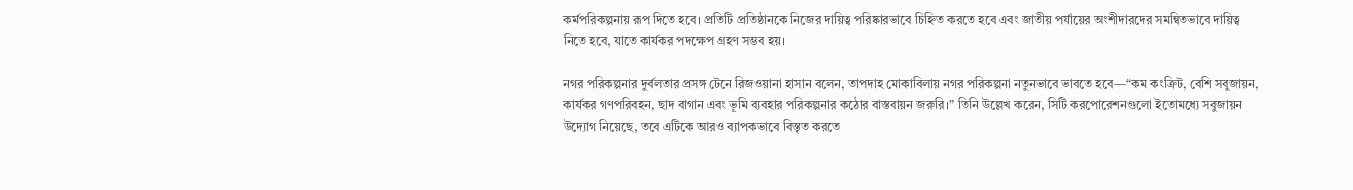কর্মপরিকল্পনায় রূপ দিতে হবে। প্রতিটি প্রতিষ্ঠানকে নিজের দায়িত্ব পরিষ্কারভাবে চিহ্নিত করতে হবে এবং জাতীয় পর্যায়ের অংশীদারদের সমন্বিতভাবে দায়িত্ব নিতে হবে, যাতে কার্যকর পদক্ষেপ গ্রহণ সম্ভব হয়।

নগর পরিকল্পনার দুর্বলতার প্রসঙ্গ টেনে রিজওয়ানা হাসান বলেন, তাপদাহ মোকাবিলায় নগর পরিকল্পনা নতুনভাবে ভাবতে হবে—“কম কংক্রিট, বেশি সবুজায়ন, কার্যকর গণপরিবহন, ছাদ বাগান এবং ভূমি ব্যবহার পরিকল্পনার কঠোর বাস্তবায়ন জরুরি।” তিনি উল্লেখ করেন, সিটি করপোরেশনগুলো ইতোমধ্যে সবুজায়ন উদ্যোগ নিয়েছে, তবে এটিকে আরও ব্যাপকভাবে বিস্তৃত করতে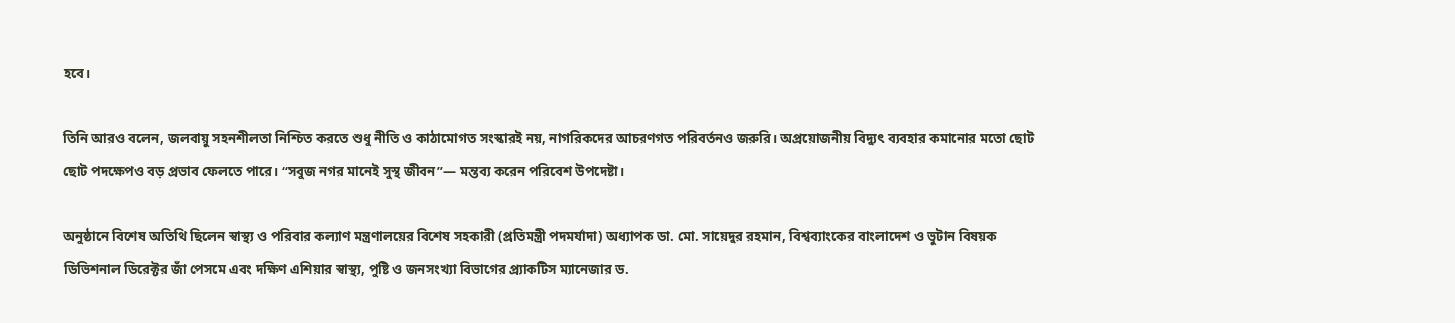হবে।

তিনি আরও বলেন, জলবায়ু সহনশীলতা নিশ্চিত করতে শুধু নীতি ও কাঠামোগত সংস্কারই নয়, নাগরিকদের আচরণগত পরিবর্তনও জরুরি। অপ্রয়োজনীয় বিদ্যুৎ ব্যবহার কমানোর মতো ছোট ছোট পদক্ষেপও বড় প্রভাব ফেলতে পারে। “সবুজ নগর মানেই সুস্থ জীবন”— মন্তব্য করেন পরিবেশ উপদেষ্টা।

অনুষ্ঠানে বিশেষ অতিথি ছিলেন স্বাস্থ্য ও পরিবার কল্যাণ মন্ত্রণালয়ের বিশেষ সহকারী (প্রতিমন্ত্রী পদমর্যাদা) অধ্যাপক ডা. মো. সায়েদুর রহমান, বিশ্বব্যাংকের বাংলাদেশ ও ভুটান বিষয়ক ডিভিশনাল ডিরেক্টর জাঁ পেসমে এবং দক্ষিণ এশিয়ার স্বাস্থ্য, পুষ্টি ও জনসংখ্যা বিভাগের প্র্যাকটিস ম্যানেজার ড.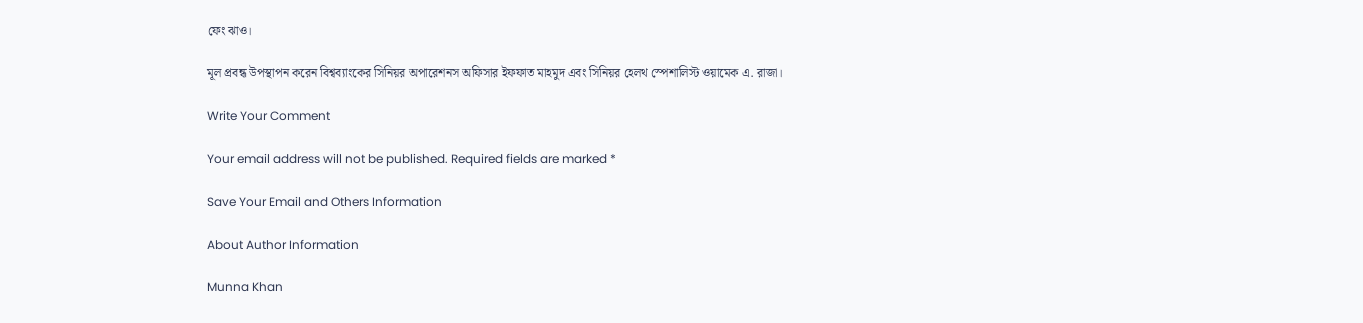ফেং ঝাও।

মূল প্রবন্ধ উপস্থাপন করেন বিশ্বব্যাংকের সিনিয়র অপারেশনস অফিসার ইফফাত মাহমুদ এবং সিনিয়র হেলথ স্পেশালিস্ট ওয়ামেক এ. রাজা।

Write Your Comment

Your email address will not be published. Required fields are marked *

Save Your Email and Others Information

About Author Information

Munna Khan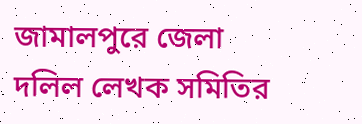জামালপুরে জেলা দলিল লেখক সমিতির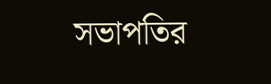সভাপতির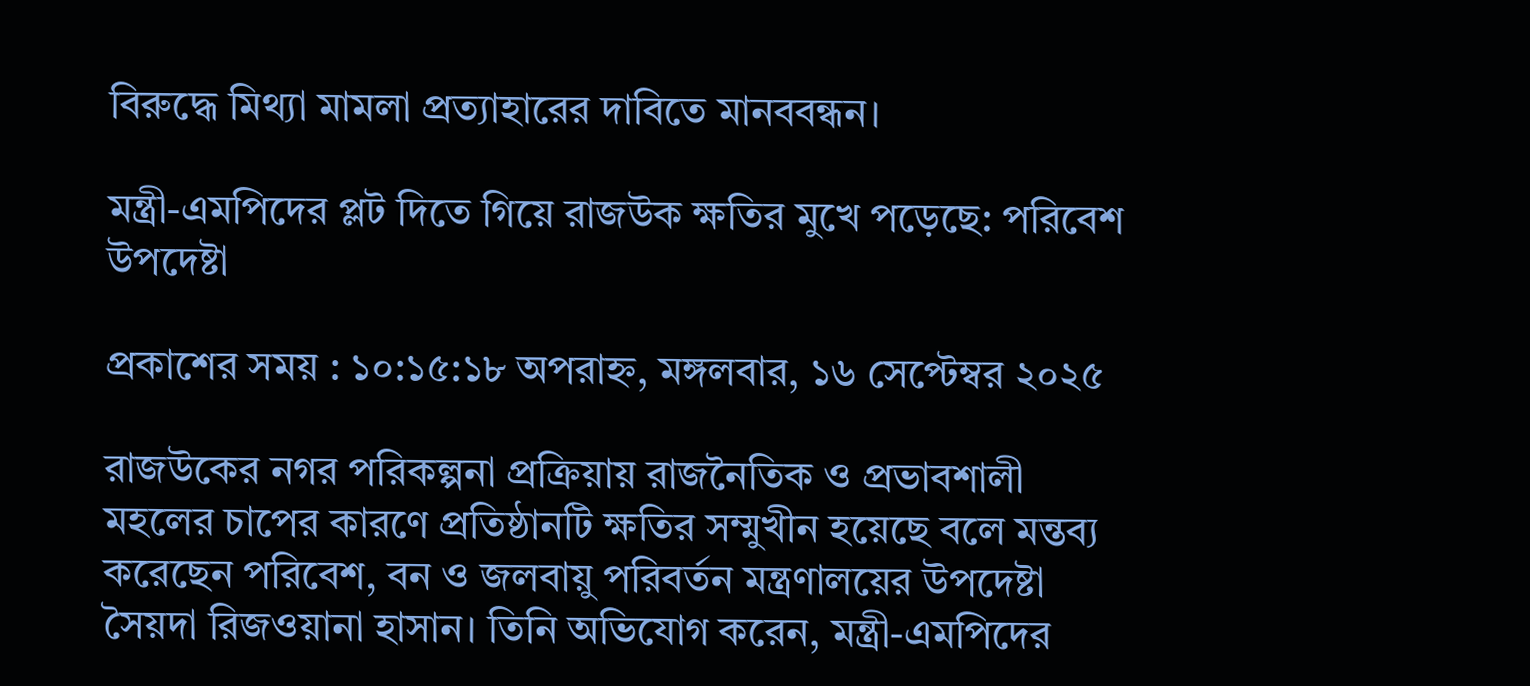বিরুদ্ধে মিথ্যা মামলা প্রত্যাহারের দাবিতে মানববন্ধন।

মন্ত্রী-এমপিদের প্লট দিতে গিয়ে রাজউক ক্ষতির মুখে পড়েছে: পরিবেশ উপদেষ্টা

প্রকাশের সময় : ১০:১৫:১৮ অপরাহ্ন, মঙ্গলবার, ১৬ সেপ্টেম্বর ২০২৫

রাজউকের নগর পরিকল্পনা প্রক্রিয়ায় রাজনৈতিক ও প্রভাবশালী মহলের চাপের কারণে প্রতিষ্ঠানটি ক্ষতির সম্মুখীন হয়েছে বলে মন্তব্য করেছেন পরিবেশ, বন ও জলবায়ু পরিবর্তন মন্ত্রণালয়ের উপদেষ্টা সৈয়দা রিজওয়ানা হাসান। তিনি অভিযোগ করেন, মন্ত্রী-এমপিদের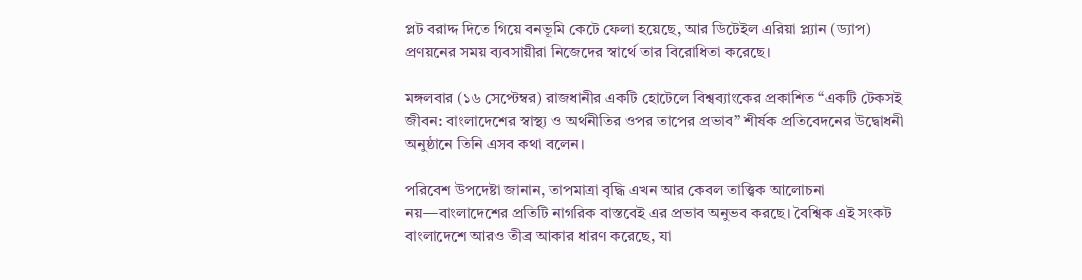প্লট বরাদ্দ দিতে গিয়ে বনভূমি কেটে ফেলা হয়েছে, আর ডিটেইল এরিয়া প্ল্যান (ড্যাপ) প্রণয়নের সময় ব্যবসায়ীরা নিজেদের স্বার্থে তার বিরোধিতা করেছে।

মঙ্গলবার (১৬ সেপ্টেম্বর) রাজধানীর একটি হোটেলে বিশ্বব্যাংকের প্রকাশিত “একটি টেকসই জীবন: বাংলাদেশের স্বাস্থ্য ও অর্থনীতির ওপর তাপের প্রভাব” শীর্ষক প্রতিবেদনের উদ্বোধনী অনুষ্ঠানে তিনি এসব কথা বলেন।

পরিবেশ উপদেষ্টা জানান, তাপমাত্রা বৃদ্ধি এখন আর কেবল তাত্ত্বিক আলোচনা নয়—বাংলাদেশের প্রতিটি নাগরিক বাস্তবেই এর প্রভাব অনুভব করছে। বৈশ্বিক এই সংকট বাংলাদেশে আরও তীব্র আকার ধারণ করেছে, যা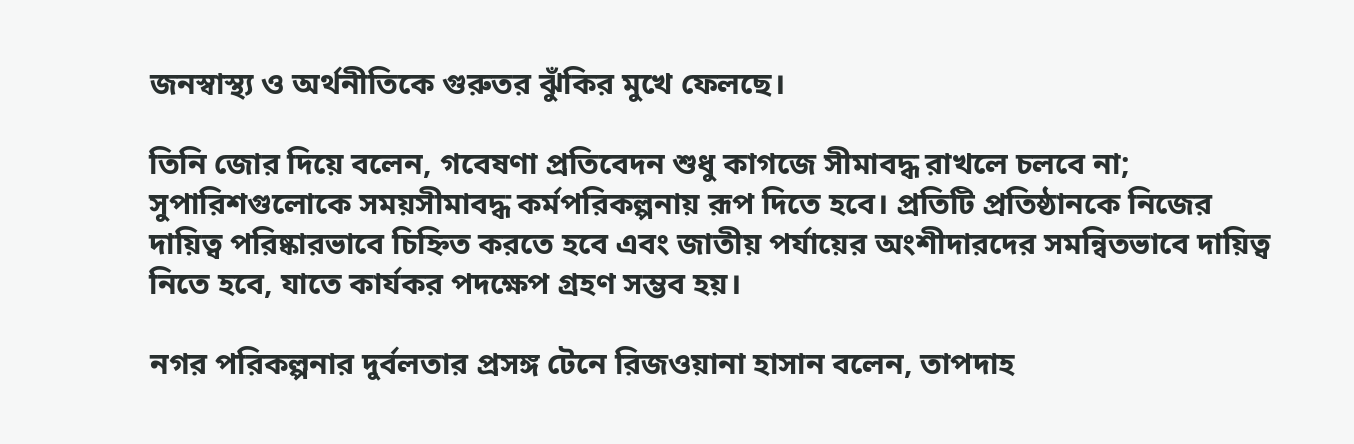জনস্বাস্থ্য ও অর্থনীতিকে গুরুতর ঝুঁকির মুখে ফেলছে।

তিনি জোর দিয়ে বলেন, গবেষণা প্রতিবেদন শুধু কাগজে সীমাবদ্ধ রাখলে চলবে না; সুপারিশগুলোকে সময়সীমাবদ্ধ কর্মপরিকল্পনায় রূপ দিতে হবে। প্রতিটি প্রতিষ্ঠানকে নিজের দায়িত্ব পরিষ্কারভাবে চিহ্নিত করতে হবে এবং জাতীয় পর্যায়ের অংশীদারদের সমন্বিতভাবে দায়িত্ব নিতে হবে, যাতে কার্যকর পদক্ষেপ গ্রহণ সম্ভব হয়।

নগর পরিকল্পনার দুর্বলতার প্রসঙ্গ টেনে রিজওয়ানা হাসান বলেন, তাপদাহ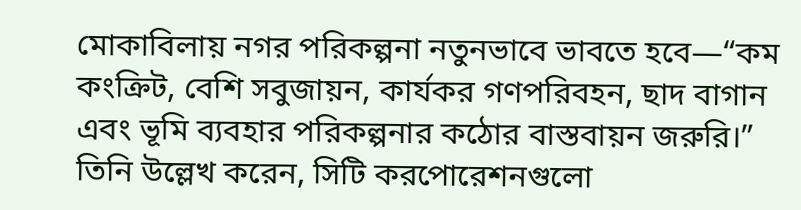মোকাবিলায় নগর পরিকল্পনা নতুনভাবে ভাবতে হবে—“কম কংক্রিট, বেশি সবুজায়ন, কার্যকর গণপরিবহন, ছাদ বাগান এবং ভূমি ব্যবহার পরিকল্পনার কঠোর বাস্তবায়ন জরুরি।” তিনি উল্লেখ করেন, সিটি করপোরেশনগুলো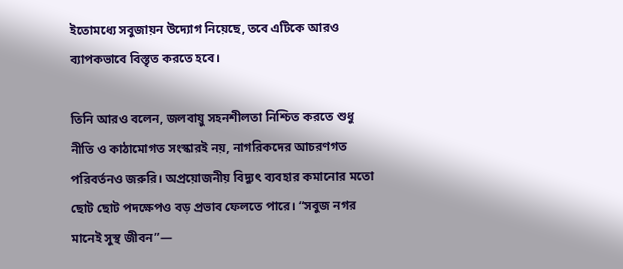ইতোমধ্যে সবুজায়ন উদ্যোগ নিয়েছে, তবে এটিকে আরও ব্যাপকভাবে বিস্তৃত করতে হবে।

তিনি আরও বলেন, জলবায়ু সহনশীলতা নিশ্চিত করতে শুধু নীতি ও কাঠামোগত সংস্কারই নয়, নাগরিকদের আচরণগত পরিবর্তনও জরুরি। অপ্রয়োজনীয় বিদ্যুৎ ব্যবহার কমানোর মতো ছোট ছোট পদক্ষেপও বড় প্রভাব ফেলতে পারে। “সবুজ নগর মানেই সুস্থ জীবন”—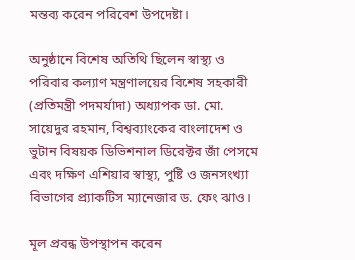মন্তব্য করেন পরিবেশ উপদেষ্টা।

অনুষ্ঠানে বিশেষ অতিথি ছিলেন স্বাস্থ্য ও পরিবার কল্যাণ মন্ত্রণালয়ের বিশেষ সহকারী (প্রতিমন্ত্রী পদমর্যাদা) অধ্যাপক ডা. মো. সায়েদুর রহমান, বিশ্বব্যাংকের বাংলাদেশ ও ভুটান বিষয়ক ডিভিশনাল ডিরেক্টর জাঁ পেসমে এবং দক্ষিণ এশিয়ার স্বাস্থ্য, পুষ্টি ও জনসংখ্যা বিভাগের প্র্যাকটিস ম্যানেজার ড. ফেং ঝাও।

মূল প্রবন্ধ উপস্থাপন করেন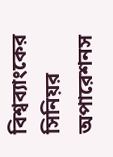বিশ্বব্যাংকের সিনিয়র অপারেশনস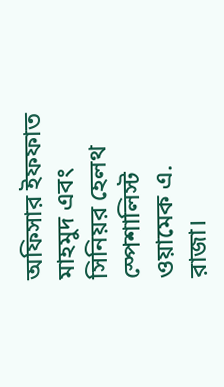অফিসার ইফফাত মাহমুদ এবং সিনিয়র হেলথ স্পেশালিস্ট ওয়ামেক এ. রাজা।